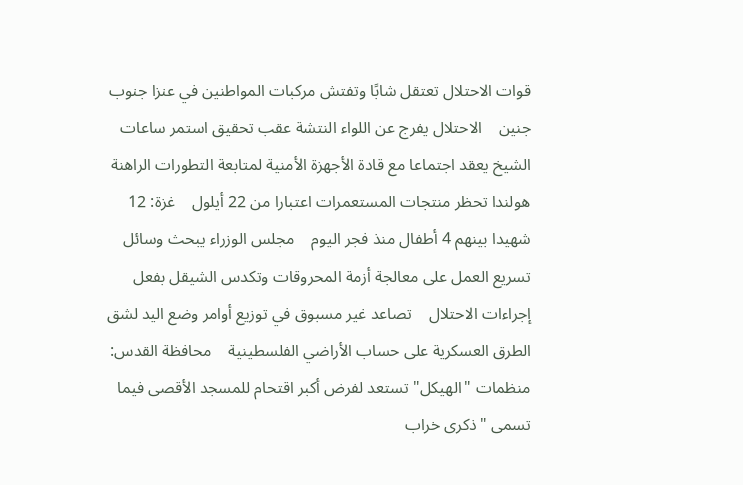قوات الاحتلال تعتقل شابًا وتفتش مركبات المواطنين في عنزا جنوب جنين    الاحتلال يفرج عن اللواء النتشة عقب تحقيق استمر ساعات    الشيخ يعقد اجتماعا مع قادة الأجهزة الأمنية لمتابعة التطورات الراهنة    هولندا تحظر منتجات المستعمرات اعتبارا من 22 أيلول    غزة: 12 شهيدا بينهم 4 أطفال منذ فجر اليوم    مجلس الوزراء يبحث وسائل تسريع العمل على معالجة أزمة المحروقات وتكدس الشيقل بفعل إجراءات الاحتلال    تصاعد غير مسبوق في توزيع أوامر وضع اليد لشق الطرق العسكرية على حساب الأراضي الفلسطينية    محافظة القدس: منظمات "الهيكل" تستعد لفرض أكبر اقتحام للمسجد الأقصى فيما تسمى "ذكرى خراب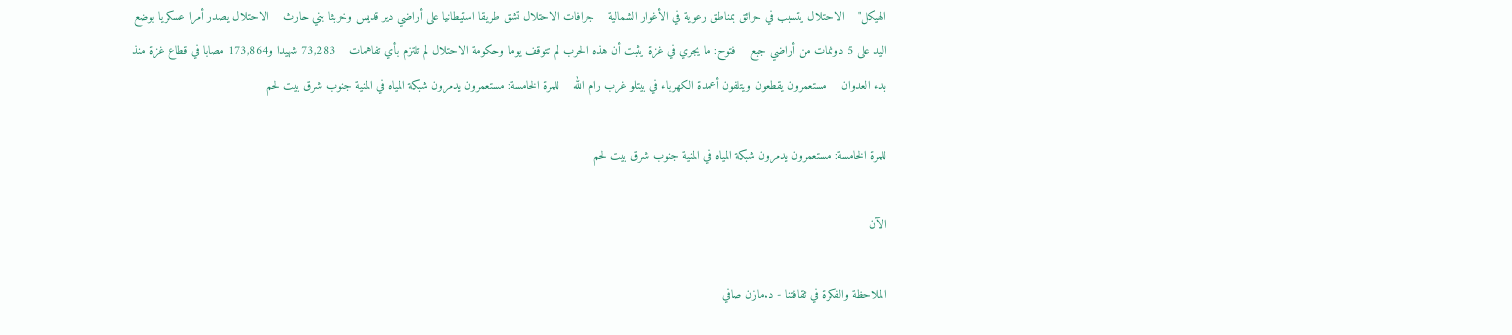الهيكل"    الاحتلال يتسبب في حرائق بمناطق رعوية في الأغوار الشمالية    جرافات الاحتلال تشق طريقا استيطانيا على أراضي دير قديس وخربثا بني حارث    الاحتلال يصدر أمرا عسكريا بوضع اليد على 5 دونمات من أراضي جبع    فتوح: ما يجري في غزة يثبت أن هذه الحرب لم تتوقف يوما وحكومة الاحتلال لم تلتزم بأي تفاهمات    73,283 شهيدا و173,864 مصابا في قطاع غزة منذ بدء العدوان    مستعمرون يقطعون ويتلفون أعمدة الكهرباء في بيتلو غرب رام الله    للمرة الخامسة: مستعمرون يدمرون شبكة المياه في المنية جنوب شرق بيت لحم

للمرة الخامسة: مستعمرون يدمرون شبكة المياه في المنية جنوب شرق بيت لحم

الآن

الملاحظة والفكرة في ثقافتنا - د.مازن صافي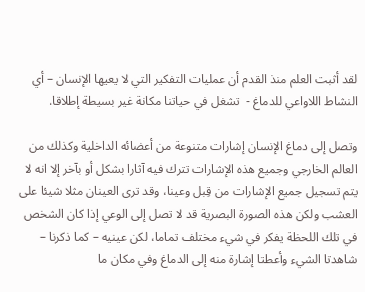لقد أثبت العلم منذ القدم أن عمليات التفكير التي لا يعيها الإنسان – أي النشاط اللاواعي للدماغ -  تشغل في حياتنا مكانة غير بسيطة إطلاقا.

وتصل إلى دماغ الإنسان إشارات متنوعة من أعضائه الداخلية وكذلك من العالم الخارجي وجميع هذه الإشارات تترك فيه آثارا بشكل أو بآخر إلا انه لا يتم تسجيل جميع الإشارات من قِبل وعينا، وقد ترى العينان مثلا شيئا على العشب ولكن هذه الصورة البصرية قد لا تصل إلى الوعي إذا كان الشخص في تلك اللحظة يفكر في شيء مختلف تماما، لكن عينيه – كما ذكرنا – شاهدتا الشيء وأعطتا إشارة منه إلى الدماغ وفي مكان ما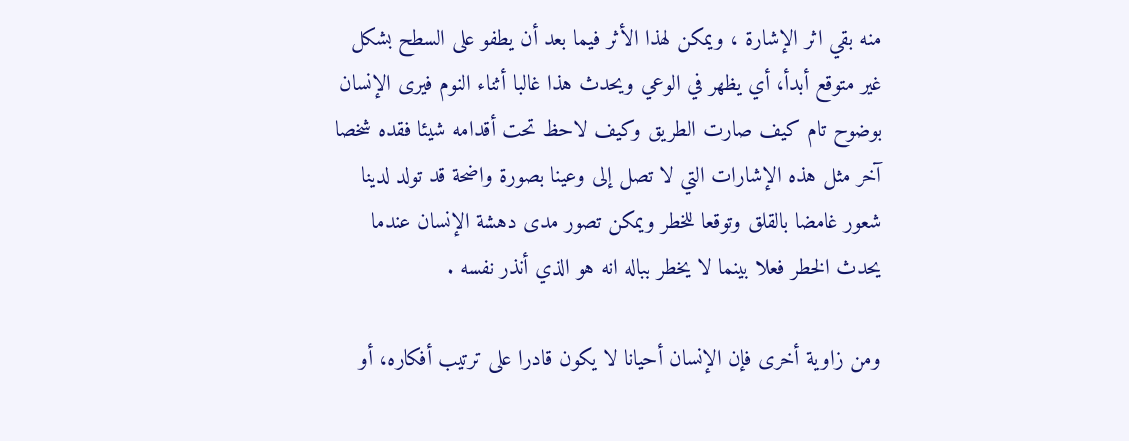منه بقي اثر الإشارة ، ويمكن لهذا الأثر فيما بعد أن يطفو على السطح بشكل غير متوقع أبدأ، أي يظهر في الوعي ويحدث هذا غالبا أثناء النوم فيرى الإنسان بوضوح تام كيف صارت الطريق وكيف لاحظ تحت أقدامه شيئا فقده شخصا آخر مثل هذه الإشارات التي لا تصل إلى وعينا بصورة واضحة قد تولد لدينا شعور غامضا بالقلق وتوقعا للخطر ويمكن تصور مدى دهشة الإنسان عندما يحدث الخطر فعلا بينما لا يخطر بباله انه هو الذي أنذر نفسه .

ومن زاوية أخرى فإن الإنسان أحيانا لا يكون قادرا على ترتيب أفكاره، أو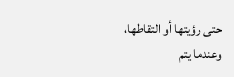حتى رؤيتها أو التقاطها، وعندما يتم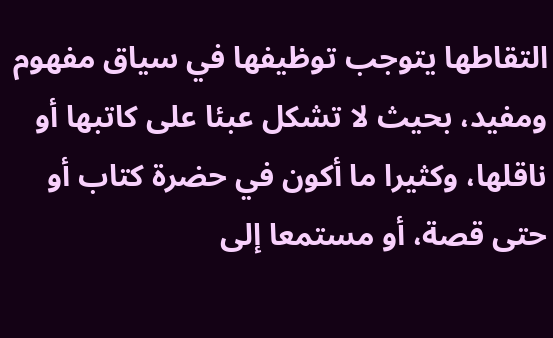التقاطها يتوجب توظيفها في سياق مفهوم ومفيد، بحيث لا تشكل عبئا على كاتبها أو ناقلها، وكثيرا ما أكون في حضرة كتاب أو حتى قصة، أو مستمعا إلى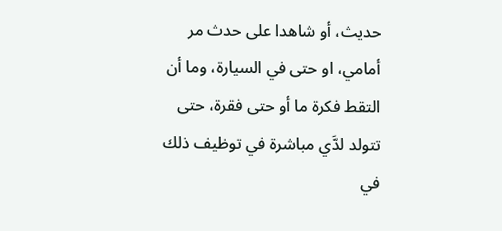حديث، أو شاهدا على حدث مر أمامي، او حتى في السيارة، وما أن التقط فكرة ما أو حتى فقرة، حتى تتولد لدَّي مباشرة في توظيف ذلك في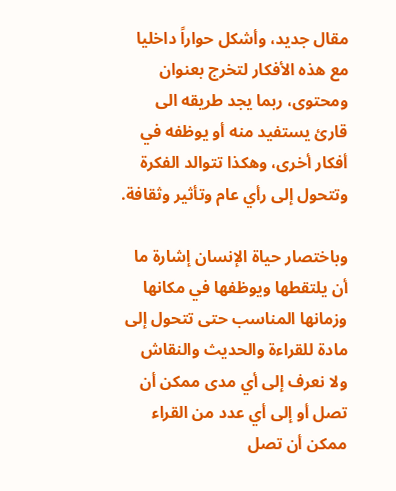مقال جديد، وأشكل حواراً داخليا مع هذه الأفكار لتخرج بعنوان ومحتوى، ربما يجد طريقه الى قارئ يستفيد منه أو يوظفه في أفكار أخرى، وهكذا تتوالد الفكرة وتتحول إلى رأي عام وتأثير وثقافة.

وباختصار حياة الإنسان إشارة ما أن يلتقطها ويوظفها في مكانها وزمانها المناسب حتى تتحول إلى مادة للقراءة والحديث والنقاش ولا نعرف إلى أي مدى ممكن أن تصل أو إلى أي عدد من القراء ممكن أن تصل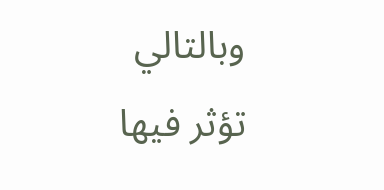وبالتالي تؤثر فيها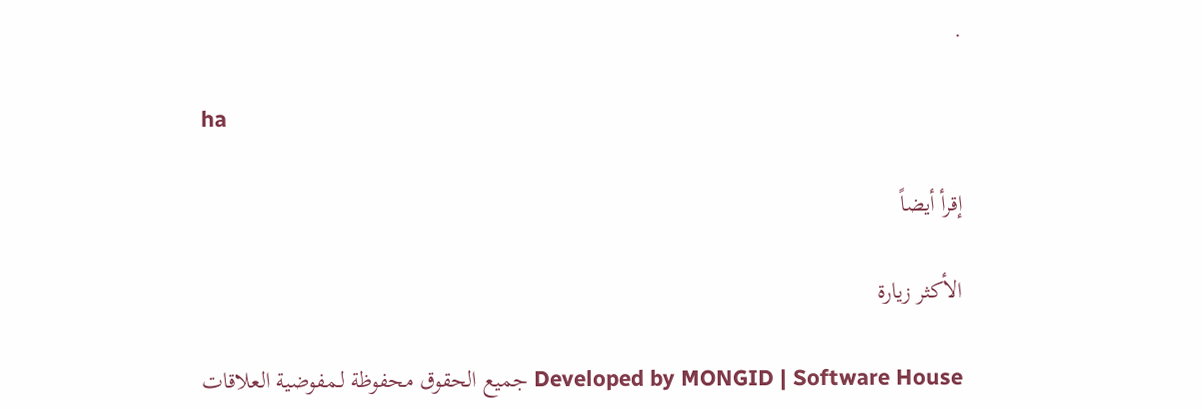.

ha

إقرأ أيضاً

الأكثر زيارة

Developed by MONGID | Software House جميع الحقوق محفوظة لـمفوضية العلاقات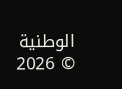الوطنية © 2026